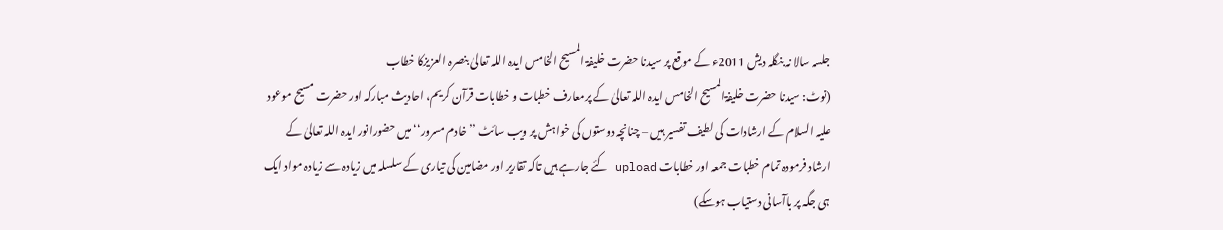جلسہ سالا نہ بنگلہ دیش 2011ء کے موقع پر سیدنا حضرت خلیفۃ المسیح الخامس ایدہ اللہ تعالیٰ بنصرہ العزیزکا خطاب
(نوٹ: سیدنا حضرت خلیفۃالمسیح الخامس ایدہ اللہ تعالیٰ کے پرمعارف خطبات و خطابات قرآن کریم، احادیث مبارکہ اور حضرت مسیح موعود علیہ السلام کے ارشادات کی لطیف تفسیر ہیں – چنانچہ دوستوں کی خواہش پر ویب سائٹ ’’خادم مسرور‘‘ میں حضورانور ایدہ اللہ تعالیٰ کے ارشاد فرمودہ تمام خطبات جمعہ اور خطابات upload کئے جارہے ہیں تاکہ تقاریر اور مضامین کی تیاری کے سلسلہ میں زیادہ سے زیادہ مواد ایک ہی جگہ پر باآسانی دستیاب ہوسکے)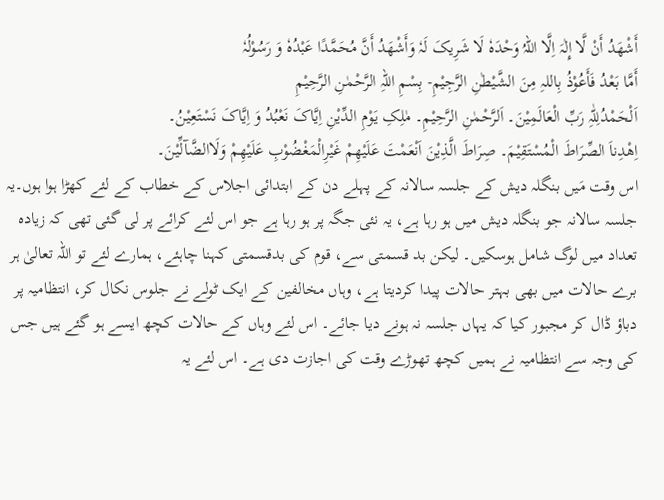أَشْھَدُ أَنْ لَّا إِلٰہَ اِلَّا اللہُ وَحْدَہٗ لَا شَرِیکَ لَہٗ وَأَشْھَدُ أَنَّ مُحَمَّدًا عَبْدُہٗ وَ رَسُوْلُہٗ
أَمَّا بَعْدُ فَأَعُوْذُ بِاللہِ مِنَ الشَّیْطٰنِ الرَّجِیْمِ- بِسْمِ اللہِ الرَّحْمٰنِ الرَّحِیْمِ
اَلْحَمْدُلِلّٰہِ رَبِّ الْعَالَمِیْنَ۔ اَلرَّحْمٰنِ الرَّحِیْمِ۔ مٰلِکِ یَوْمِ الدِّیْنِ اِیَّاکَ نَعْبُدُ وَ اِیَّاکَ نَسْتَعِیْنُ۔
اِھْدِناَ الصِّرَاطَ الْمُسْتَقِیْمَ۔ صِرَاطَ الَّذِیْنَ اَنْعَمْتَ عَلَیْھِمْ غَیْرِالْمَغْضُوْبِ عَلَیْھِمْ وَلَاالضَّآلِّیْنَ۔
اس وقت مَیں بنگلہ دیش کے جلسہ سالانہ کے پہلے دن کے ابتدائی اجلاس کے خطاب کے لئے کھڑا ہوا ہوں۔یہ جلسہ سالانہ جو بنگلہ دیش میں ہو رہا ہے، یہ نئی جگہ پر ہو رہا ہے جو اس لئے کرائے پر لی گئی تھی کہ زیادہ تعداد میں لوگ شامل ہوسکیں۔ لیکن بد قسمتی سے، قوم کی بدقسمتی کہنا چاہئے، ہمارے لئے تو اللہ تعالیٰ ہر برے حالات میں بھی بہتر حالات پیدا کردیتا ہے، وہاں مخالفین کے ایک ٹولے نے جلوس نکال کر، انتظامیہ پر دباؤ ڈال کر مجبور کیا کہ یہاں جلسہ نہ ہونے دیا جائے۔ اس لئے وہاں کے حالات کچھ ایسے ہو گئے ہیں جس کی وجہ سے انتظامیہ نے ہمیں کچھ تھوڑے وقت کی اجازت دی ہے۔ اس لئے یہ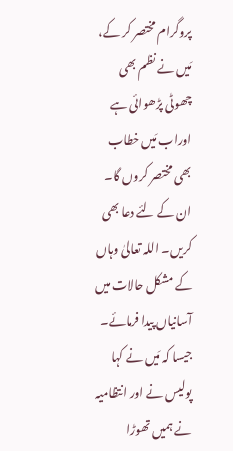پروگرام مختصر کر کے، مَیں نے نظم بھی چھوٹی پڑھوائی ہے اوراب مَیں خطاب بھی مختصر کروں گا۔ ان کے لئے دعا بھی کریں۔ اللہ تعالیٰ وہاں کے مشکل حالات میں آسانیاں پیدا فرمائے۔
جیسا کہ مَیں نے کہا پولیس نے اور انتظامیہ نے ہمیں تھوڑا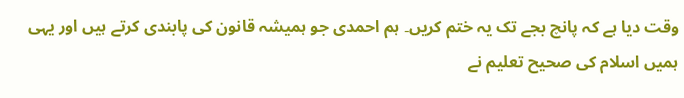وقت دیا ہے کہ پانچ بجے تک یہ ختم کریں۔ ہم احمدی جو ہمیشہ قانون کی پابندی کرتے ہیں اور یہی ہمیں اسلام کی صحیح تعلیم نے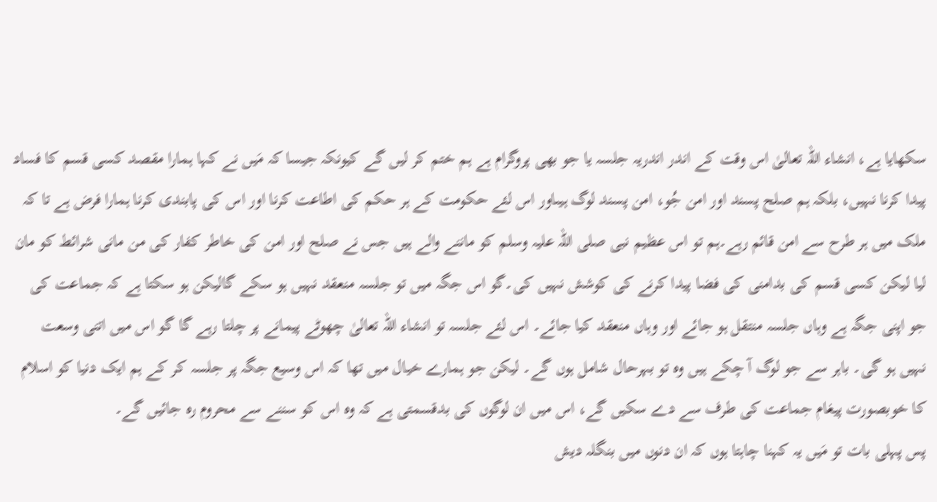سکھایا ہے، انشاء اللہ تعالیٰ اس وقت کے اندر اندریہ جلسہ یا جو بھی پروگرام ہے ہم ختم کر لیں گے کیونکہ جیسا کہ مَیں نے کہا ہمارا مقصد کسی قسم کا فساد پیدا کرنا نہیں، بلکہ ہم صلح پسند اور امن جُو، امن پسند لوگ ہیںاور اس لئے حکومت کے ہر حکم کی اطاعت کرنا اور اس کی پابندی کرنا ہمارا فرض ہے تا کہ ملک میں ہر طرح سے امن قائم رہے۔ہم تو اس عظیم نبی صلی اللہ علیہ وسلم کو ماننے والے ہیں جس نے صلح اور امن کی خاطر کفار کی من مانی شرائط کو مان لیا لیکن کسی قسم کی بدامنی کی فضا پیدا کرنے کی کوشش نہیں کی۔گو اس جگہ میں تو جلسہ منعقد نہیں ہو سکے گالیکن ہو سکتا ہے کہ جماعت کی جو اپنی جگہ ہے وہاں جلسہ منتقل ہو جائے اور وہاں منعقد کیا جائے۔ اس لئے جلسہ تو انشاء اللہ تعالیٰ چھوٹے پیمانے پر چلتا رہے گا گو اس میں اتنی وسعت نہیں ہو گی۔ باہر سے جو لوگ آ چکے ہیں وہ تو بہرحال شامل ہوں گے۔ لیکن جو ہمارے خیال میں تھا کہ اس وسیع جگہ پر جلسہ کر کے ہم ایک دنیا کو اسلام کا خوبصورت پیغام جماعت کی طرف سے دے سکیں گے، اس میں ان لوگوں کی بدقسمتی ہے کہ وہ اس کو سننے سے محروم رہ جائیں گے۔
پس پہلی بات تو مَیں یہ کہنا چاہتا ہوں کہ ان دنوں میں بنگلہ دیش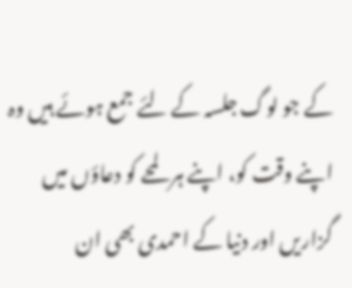کے جو لوگ جلسہ کے لئے جمع ہوئے ہیں وہ اپنے وقت کو، اپنے ہر لمحے کو دعاؤں میں گزاریں اور دنیا کے احمدی بھی ان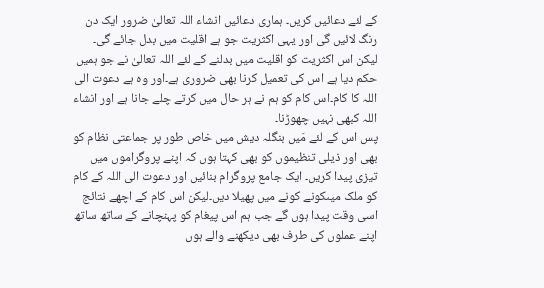کے لئے دعائیں کریں۔ ہماری دعائیں انشاء اللہ تعالیٰ ضرور ایک دن رنگ لائیں گی اور یہی اکثریت جو ہے اقلیت میں بدل جائے گی۔ لیکن اس اکثریت کو اقلیت میں بدلنے کے لئے اللہ تعالیٰ نے جو ہمیں حکم دیا ہے اس کی تعمیل کرنا بھی ضروری ہے۔اور وہ ہے دعوت الی اللہ کا کام۔اس کام کو ہم نے ہر حال میں کرتے چلے جانا ہے اور انشاء اللہ کبھی نہیں چھوڑنا۔
پس اس کے لئے مَیں بنگلہ دیش میں خاص طور پر جماعتی نظام کو بھی اور ذیلی تنظیموں کو بھی کہتا ہوں کہ اپنے پروگراموں میں تیزی پیدا کریں۔ ایک جامع پروگرام بنائیں اور دعوت الی اللہ کے کام کو ملک میںکونے کونے میں پھیلا دیں۔لیکن اس کام کے اچھے نتائج اسی وقت پیدا ہوں گے جب ہم اس پیغام کو پہنچانے کے ساتھ ساتھ اپنے عملوں کی طرف بھی دیکھنے والے ہوں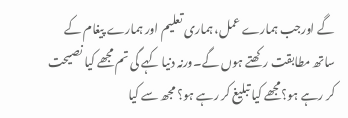گے اورجب ہمارے عمل، ہماری تعلیم اور ہمارے پیغام کے ساتھ مطابقت رکھتے ہوں گے۔ورنہ دنیا کہے گی تم مجھے کیا نصیحت کر رہے ہو؟مجھے کیا تبلیغ کر رہے ہو؟ مجھ سے کیا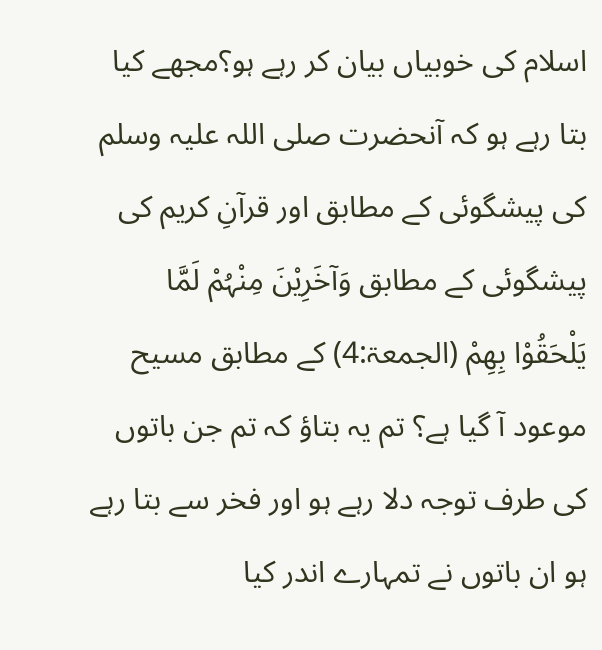اسلام کی خوبیاں بیان کر رہے ہو؟مجھے کیا بتا رہے ہو کہ آنحضرت صلی اللہ علیہ وسلم کی پیشگوئی کے مطابق اور قرآنِ کریم کی پیشگوئی کے مطابق وَآخَرِیْنَ مِنْہُمْ لَمَّا یَلْحَقُوْا بِھِمْ (الجمعۃ:4) کے مطابق مسیح موعود آ گیا ہے؟ تم یہ بتاؤ کہ تم جن باتوں کی طرف توجہ دلا رہے ہو اور فخر سے بتا رہے ہو ان باتوں نے تمہارے اندر کیا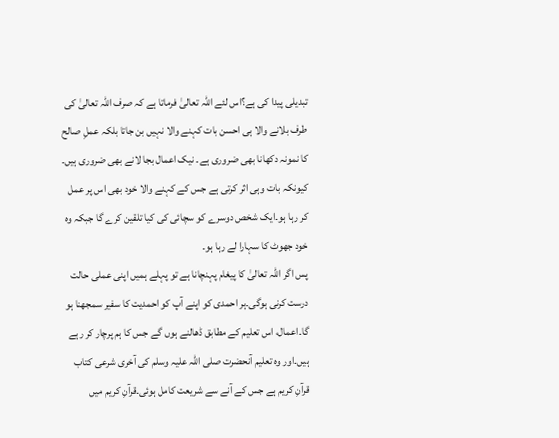تبدیلی پیدا کی ہے؟اس لئے اللہ تعالیٰ فرماتا ہے کہ صرف اللہ تعالیٰ کی طرف بلانے والا ہی احسن بات کہنے والا نہیں بن جاتا بلکہ عملِ صالح کا نمونہ دکھانا بھی ضروری ہے۔ نیک اعمال بجا لانے بھی ضروری ہیں۔ کیونکہ بات وہی اثر کرتی ہے جس کے کہنے والا خود بھی اس پر عمل کر رہا ہو۔ایک شخص دوسرے کو سچائی کی کیا تلقین کرے گا جبکہ وہ خود جھوٹ کا سہارا لے رہا ہو۔
پس اگر اللہ تعالیٰ کا پیغام پہنچانا ہے تو پہلے ہمیں اپنی عملی حالت درست کرنی ہوگی۔ہر احمدی کو اپنے آپ کو احمدیت کا سفیر سمجھنا ہو گا۔اعمال، اس تعلیم کے مطابق ڈھالنے ہوں گے جس کا ہم پرچار کر رہے ہیں۔اور وہ تعلیم آنحضرت صلی اللہ علیہ وسلم کی آخری شرعی کتاب قرآنِ کریم ہے جس کے آنے سے شریعت کامل ہوئی۔قرآنِ کریم میں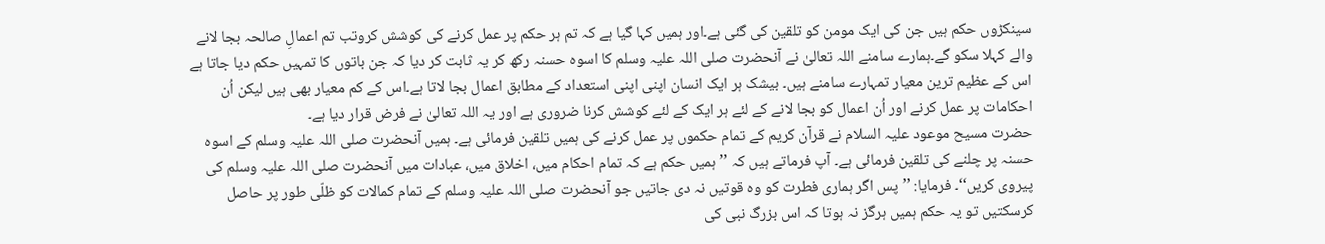سینکڑوں حکم ہیں جن کی ایک مومن کو تلقین کی گئی ہے۔اور ہمیں کہا گیا ہے کہ تم ہر حکم پر عمل کرنے کی کوشش کروتب تم اعمالِ صالحہ بجا لانے والے کہلا سکو گے۔ہمارے سامنے اللہ تعالیٰ نے آنحضرت صلی اللہ علیہ وسلم کا اسوہ حسنہ رکھ کر یہ ثابت کر دیا کہ جن باتوں کا تمہیں حکم دیا جاتا ہے اس کے عظیم ترین معیار تمہارے سامنے ہیں۔ بیشک ہر ایک انسان اپنی اپنی استعداد کے مطابق اعمال بجا لاتا ہے۔اس کے کم معیار بھی ہیں لیکن اُن احکامات پر عمل کرنے اور اُن اعمال کو بجا لانے کے لئے ہر ایک کے لئے کوشش کرنا ضروری ہے اور یہ اللہ تعالیٰ نے فرض قرار دیا ہے۔
حضرت مسیح موعود علیہ السلام نے قرآن کریم کے تمام حکموں پر عمل کرنے کی ہمیں تلقین فرمائی ہے۔ ہمیں آنحضرت صلی اللہ علیہ وسلم کے اسوہ حسنہ پر چلنے کی تلقین فرمائی ہے۔ آپ فرماتے ہیں کہ ’’ہمیں حکم ہے کہ تمام احکام میں، اخلاق میں، عبادات میں آنحضرت صلی اللہ علیہ وسلم کی پیروی کریں‘‘۔ فرمایا: ’’پس اگر ہماری فطرت کو وہ قوتیں نہ دی جاتیں جو آنحضرت صلی اللہ علیہ وسلم کے تمام کمالات کو ظلّی طور پر حاصل کرسکتیں تو یہ حکم ہمیں ہرگز نہ ہوتا کہ اس بزرگ نبی کی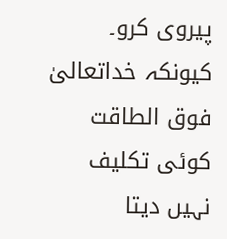پیروی کرو۔ کیونکہ خداتعالیٰ فوق الطاقت کوئی تکلیف نہیں دیتا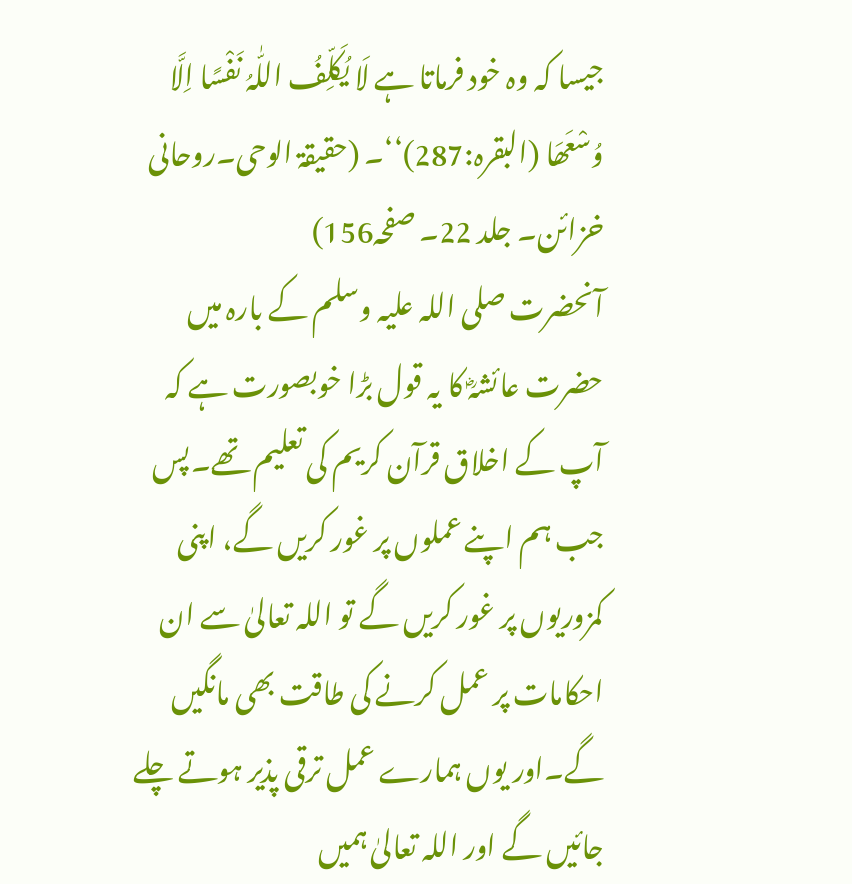جیسا کہ وہ خود فرماتا ہے لَا یُکَلِّفُ اللّٰہُ نَفْسًا اِلَّا وُسْعَھَا (البقرہ:287)‘‘۔ (حقیقۃ الوحی۔روحانی خزائن۔ جلد 22۔ صفحہ156)
آنحضرت صلی اللہ علیہ وسلم کے بارہ میں حضرت عائشہؓ کا یہ قول بڑا خوبصورت ہے کہ آپ کے اخلاق قرآن کریم کی تعلیم تھے۔پس جب ہم اپنے عملوں پر غور کریں گے، اپنی کمزوریوں پر غور کریں گے تو اللہ تعالیٰ سے ان احکامات پر عمل کرنے کی طاقت بھی مانگیں گے۔اور یوں ہمارے عمل ترقی پذیر ہوتے چلے جائیں گے اور اللہ تعالیٰ ہمیں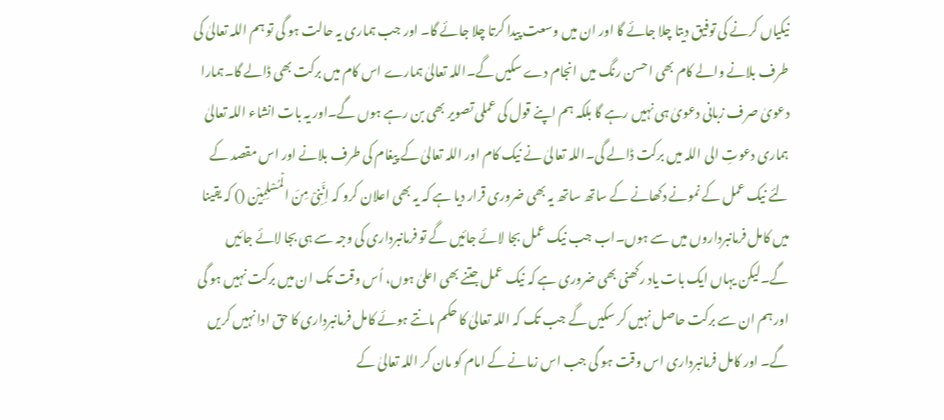نیکیاں کرنے کی توفیق دیتا چلا جائے گا اور ان میں وسعت پیدا کرتا چلا جائے گا۔ اور جب ہماری یہ حالت ہو گی تو ہم اللہ تعالیٰ کی طرف بلانے والے کام بھی احسن رنگ میں انجام دے سکیں گے۔اللہ تعالیٰ ہمارے اس کام میں برکت بھی ڈالے گا۔ہمارا دعویٰ صرف زبانی دعویٰ ہی نہیں رہے گا بلکہ ہم اپنے قول کی عملی تصویر بھی بن رہے ہوں گے۔اور یہ بات انشاء اللہ تعالیٰ ہماری دعوتِ الی اللہ میں برکت ڈالے گی۔اللہ تعالیٰ نے نیک کام اور اللہ تعالیٰ کے پیغام کی طرف بلانے اور اس مقصد کے لئے نیک عمل کے نمونے دکھانے کے ساتھ ساتھ یہ بھی ضروری قرار دیا ہے کہ یہ بھی اعلان کرو کہ اِنَّنِیْ مِنَ الۡمُسْلِمِیْن () کہ یقینا میں کامل فرمانبرداروں میں سے ہوں۔اب جب نیک عمل بجا لائے جائیں گے تو فرمانبرداری کی وجہ سے ہی بجا لائے جائیں گے۔لیکن یہاں ایک بات یاد رکھنی بھی ضروری ہے کہ نیک عمل جتنے بھی اعلیٰ ہوں، اُس وقت تک ان میں برکت نہیں ہو گی اور ہم ان سے برکت حاصل نہیں کر سکیں گے جب تک کہ اللہ تعالیٰ کا حکم مانتے ہوئے کامل فرمانبرداری کا حق ادا نہیں کریں گے۔ اور کامل فرمانبرداری اس وقت ہو گی جب اس زمانے کے امام کو مان کر اللہ تعالیٰ کے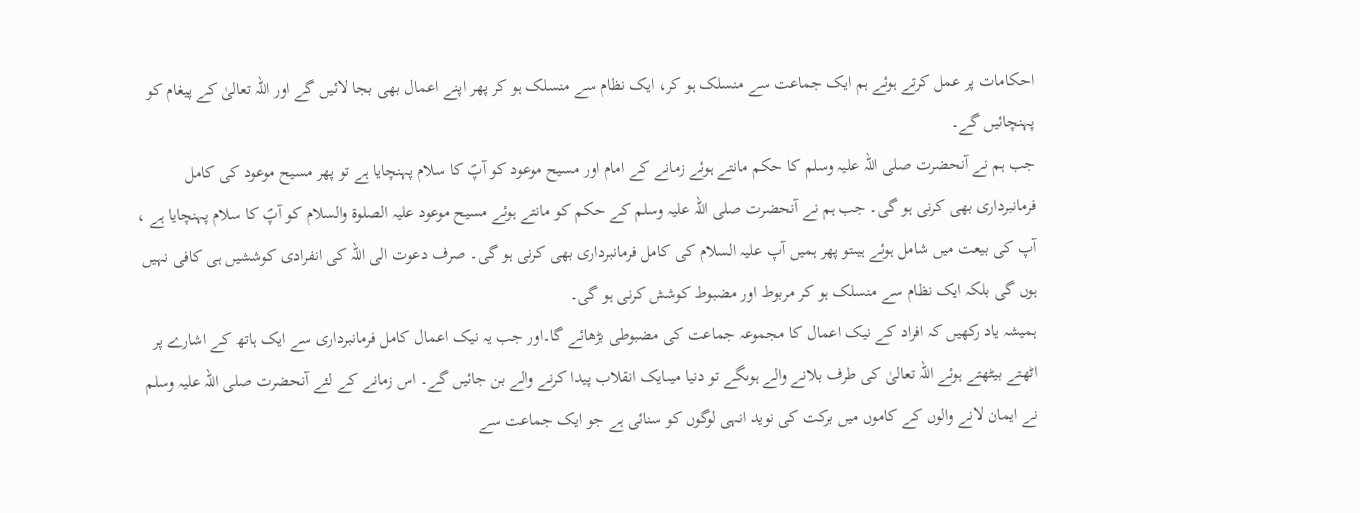احکامات پر عمل کرتے ہوئے ہم ایک جماعت سے منسلک ہو کر، ایک نظام سے منسلک ہو کر پھر اپنے اعمال بھی بجا لائیں گے اور اللہ تعالیٰ کے پیغام کو پہنچائیں گے۔
جب ہم نے آنحضرت صلی اللہ علیہ وسلم کا حکم مانتے ہوئے زمانے کے امام اور مسیح موعود کو آپؐ کا سلام پہنچایا ہے تو پھر مسیح موعود کی کامل فرمانبرداری بھی کرنی ہو گی۔ جب ہم نے آنحضرت صلی اللہ علیہ وسلم کے حکم کو مانتے ہوئے مسیح موعود علیہ الصلوۃ والسلام کو آپؐ کا سلام پہنچایا ہے ، آپ کی بیعت میں شامل ہوئے ہیںتو پھر ہمیں آپ علیہ السلام کی کامل فرمانبرداری بھی کرنی ہو گی۔ صرف دعوت الی اللہ کی انفرادی کوششیں ہی کافی نہیں ہوں گی بلکہ ایک نظام سے منسلک ہو کر مربوط اور مضبوط کوشش کرنی ہو گی۔
ہمیشہ یاد رکھیں کہ افراد کے نیک اعمال کا مجموعہ جماعت کی مضبوطی بڑھائے گا۔اور جب یہ نیک اعمال کامل فرمانبرداری سے ایک ہاتھ کے اشارے پر اٹھتے بیٹھتے ہوئے اللہ تعالیٰ کی طرف بلانے والے ہوںگے تو دنیا میںایک انقلاب پیدا کرنے والے بن جائیں گے۔ اس زمانے کے لئے آنحضرت صلی اللہ علیہ وسلم نے ایمان لانے والوں کے کاموں میں برکت کی نوید انہی لوگوں کو سنائی ہے جو ایک جماعت سے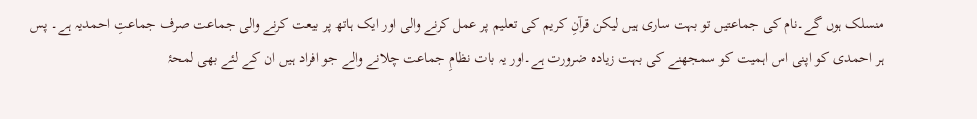منسلک ہوں گے۔نام کی جماعتیں تو بہت ساری ہیں لیکن قرآنِ کریم کی تعلیم پر عمل کرنے والی اور ایک ہاتھ پر بیعت کرنے والی جماعت صرف جماعتِ احمدیہ ہے۔ پس ہر احمدی کو اپنی اس اہمیت کو سمجھنے کی بہت زیادہ ضرورت ہے۔اور یہ بات نظامِ جماعت چلانے والے جو افراد ہیں ان کے لئے بھی لمحۂ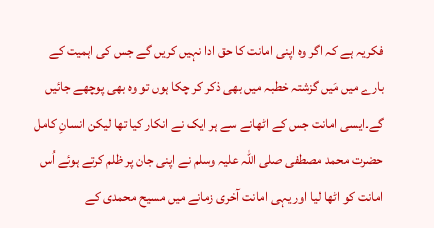فکریہ ہے کہ اگر وہ اپنی امانت کا حق ادا نہیں کریں گے جس کی اہمیت کے بارے میں مَیں گزشتہ خطبہ میں بھی ذکر کر چکا ہوں تو وہ بھی پوچھے جائیں گے۔ایسی امانت جس کے اٹھانے سے ہر ایک نے انکار کیا تھا لیکن انسانِ کامل حضرت محمد مصطفی صلی اللہ علیہ وسلم نے اپنی جان پر ظلم کرتے ہوئے اُس امانت کو اٹھا لیا اور یہی امانت آخری زمانے میں مسیح محمدی کے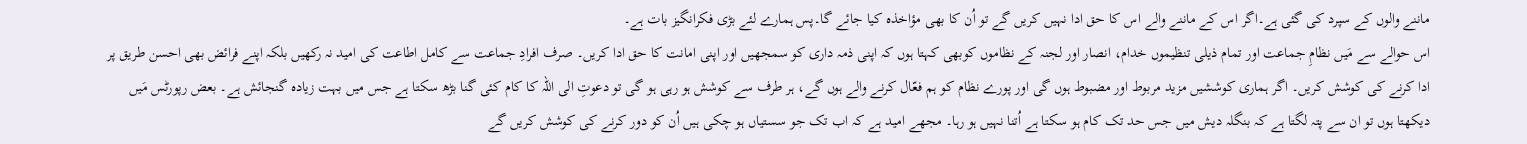ماننے والوں کے سپرد کی گئی ہے۔اگر اس کے ماننے والے اس کا حق ادا نہیں کریں گے تو اُن کا بھی مؤاخذہ کیا جائے گا۔پس ہمارے لئے بڑی فکرانگیز بات ہے۔
اس حوالے سے مَیں نظامِ جماعت اور تمام ذیلی تنظیموں خدام، انصار اور لجنہ کے نظاموں کوبھی کہتا ہوں کہ اپنی ذمہ داری کو سمجھیں اور اپنی امانت کا حق ادا کریں۔ صرف افرادِ جماعت سے کامل اطاعت کی امید نہ رکھیں بلکہ اپنے فرائض بھی احسن طریق پر ادا کرنے کی کوشش کریں۔ اگر ہماری کوششیں مزید مربوط اور مضبوط ہوں گی اور پورے نظام کو ہم فعّال کرنے والے ہوں گے، ہر طرف سے کوشش ہو رہی ہو گی تو دعوتِ الی اللہ کا کام کئی گنا بڑھ سکتا ہے جس میں بہت زیادہ گنجائش ہے۔ بعض رپورٹس مَیں دیکھتا ہوں تو ان سے پتہ لگتا ہے کہ بنگلہ دیش میں جس حد تک کام ہو سکتا ہے اُتنا نہیں ہو رہا۔ مجھے امید ہے کہ اب تک جو سستیاں ہو چکی ہیں اُن کو دور کرنے کی کوشش کریں گے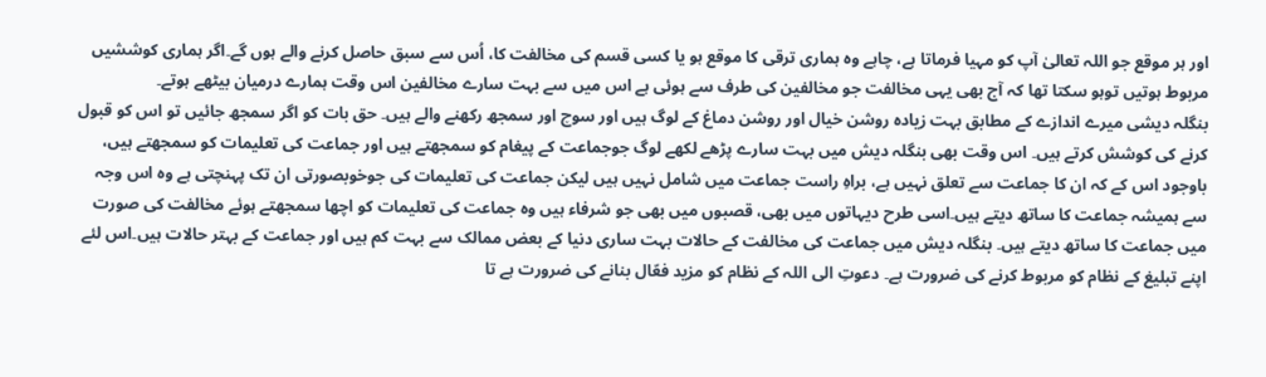اور ہر موقع جو اللہ تعالیٰ آپ کو مہیا فرماتا ہے، چاہے وہ ہماری ترقی کا موقع ہو یا کسی قسم کی مخالفت کا، اُس سے سبق حاصل کرنے والے ہوں گے۔اگر ہماری کوششیں مربوط ہوتیں توہو سکتا تھا کہ آج بھی یہی مخالفت جو مخالفین کی طرف سے ہوئی ہے اس میں سے بہت سارے مخالفین اس وقت ہمارے درمیان بیٹھے ہوتے۔
بنگلہ دیشی میرے اندازے کے مطابق بہت زیادہ روشن خیال اور روشن دماغ کے لوگ ہیں اور سوچ اور سمجھ رکھنے والے ہیں۔ حق بات کو اگر سمجھ جائیں تو اس کو قبول کرنے کی کوشش کرتے ہیں۔ اس وقت بھی بنگلہ دیش میں بہت سارے پڑھے لکھے لوگ جوجماعت کے پیغام کو سمجھتے ہیں اور جماعت کی تعلیمات کو سمجھتے ہیں، باوجود اس کے کہ ان کا جماعت سے تعلق نہیں ہے، براہِ راست جماعت میں شامل نہیں ہیں لیکن جماعت کی تعلیمات کی جوخوبصورتی ان تک پہنچتی ہے وہ اس وجہ سے ہمیشہ جماعت کا ساتھ دیتے ہیں۔اسی طرح دیہاتوں میں بھی، قصبوں میں بھی جو شرفاء ہیں وہ جماعت کی تعلیمات کو اچھا سمجھتے ہوئے مخالفت کی صورت میں جماعت کا ساتھ دیتے ہیں۔ بنگلہ دیش میں جماعت کی مخالفت کے حالات بہت ساری دنیا کے بعض ممالک سے بہت کم ہیں اور جماعت کے بہتر حالات ہیں۔اس لئے اپنے تبلیغ کے نظام کو مربوط کرنے کی ضرورت ہے۔ دعوتِ الی اللہ کے نظام کو مزید فعّال بنانے کی ضرورت ہے تا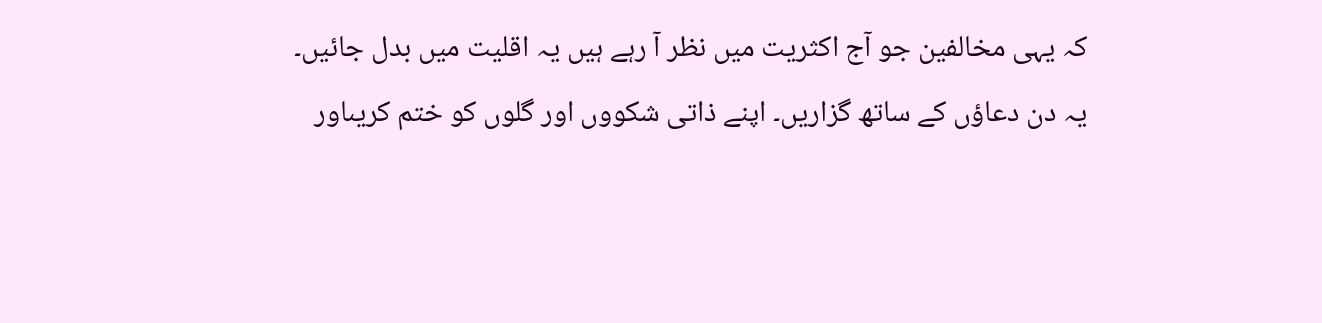کہ یہی مخالفین جو آج اکثریت میں نظر آ رہے ہیں یہ اقلیت میں بدل جائیں۔
یہ دن دعاؤں کے ساتھ گزاریں۔ اپنے ذاتی شکووں اور گلوں کو ختم کریںاور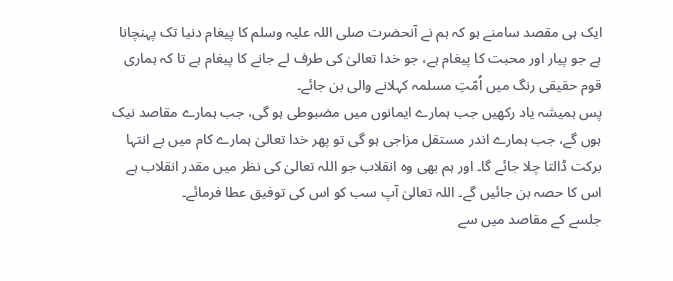ایک ہی مقصد سامنے ہو کہ ہم نے آنحضرت صلی اللہ علیہ وسلم کا پیغام دنیا تک پہنچانا ہے جو پیار اور محبت کا پیغام ہے، جو خدا تعالیٰ کی طرف لے جانے کا پیغام ہے تا کہ ہماری قوم حقیقی رنگ میں اُمّتِ مسلمہ کہلانے والی بن جائے۔
پس ہمیشہ یاد رکھیں جب ہمارے ایمانوں میں مضبوطی ہو گی، جب ہمارے مقاصد نیک ہوں گے، جب ہمارے اندر مستقل مزاجی ہو گی تو پھر خدا تعالیٰ ہمارے کام میں بے انتہا برکت ڈالتا چلا جائے گا۔ اور ہم بھی وہ انقلاب جو اللہ تعالیٰ کی نظر میں مقدر انقلاب ہے اس کا حصہ بن جائیں گے۔ اللہ تعالیٰ آپ سب کو اس کی توفیق عطا فرمائے۔
جلسے کے مقاصد میں سے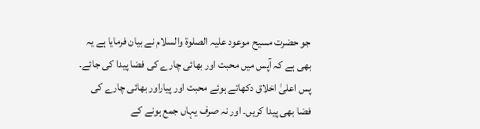جو حضرت مسیح موعود علیہ الصلوۃ والسلام نے بیان فرمایا ہے یہ بھی ہے کہ آپس میں محبت اور بھائی چارے کی فضا پیدا کی جائے۔ پس اعلیٰ اخلاق دکھاتے ہوئے محبت اور پیاراور بھائی چارے کی فضا بھی پیدا کریں۔ اور نہ صرف یہاں جمع ہونے کے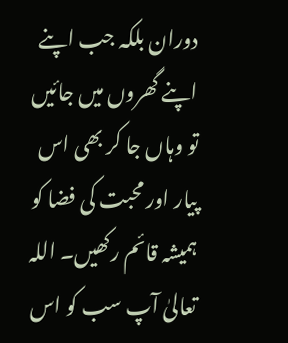دوران بلکہ جب اپنے اپنے گھروں میں جائیں تو وہاں جا کر بھی اس پیار اور محبت کی فضا کو ہمیشہ قائم رکھیں۔ اللہ تعالیٰ آپ سب کو اس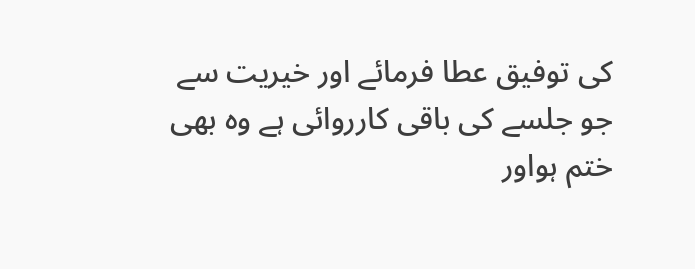کی توفیق عطا فرمائے اور خیریت سے جو جلسے کی باقی کارروائی ہے وہ بھی ختم ہواور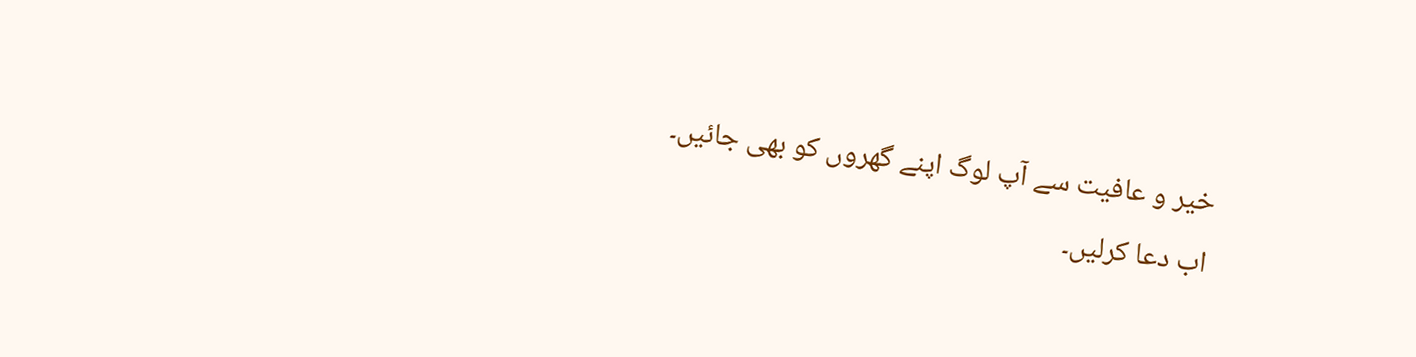خیر و عافیت سے آپ لوگ اپنے گھروں کو بھی جائیں۔
اب دعا کرلیں۔